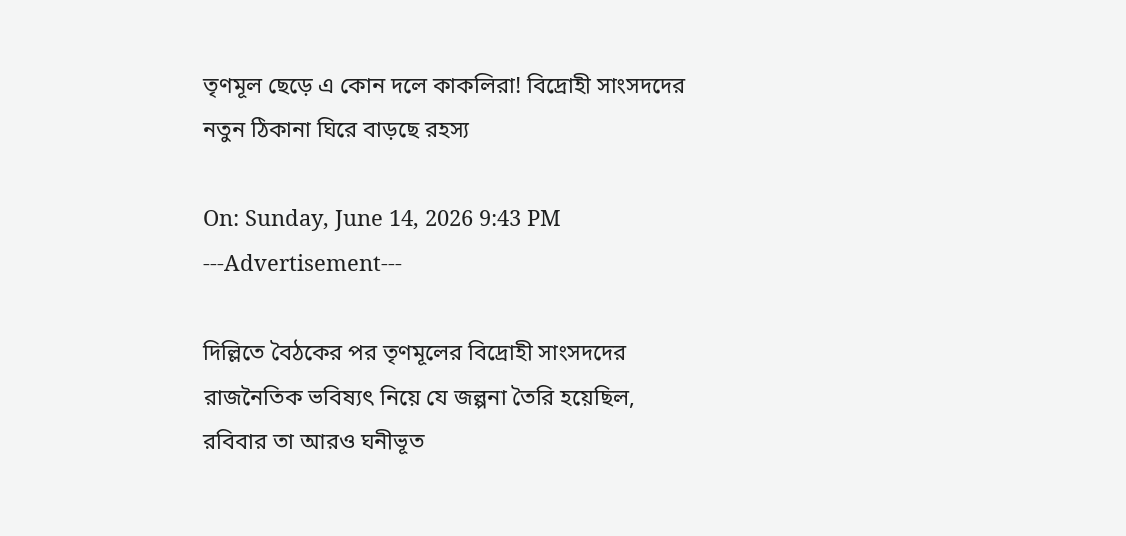তৃণমূল ছেড়ে এ কোন দলে কাকলিরা! বিদ্রোহী সাংসদদের নতুন ঠিকানা ঘিরে বাড়ছে রহস্য

On: Sunday, June 14, 2026 9:43 PM
---Advertisement---

দিল্লিতে বৈঠকের পর তৃণমূলের বিদ্রোহী সাংসদদের রাজনৈতিক ভবিষ্যৎ নিয়ে যে জল্পনা তৈরি হয়েছিল, রবিবার তা আরও ঘনীভূত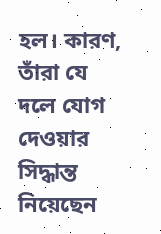হল। কারণ, তাঁরা যে দলে যোগ দেওয়ার সিদ্ধান্ত নিয়েছেন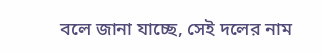বলে জানা যাচ্ছে, সেই দলের নাম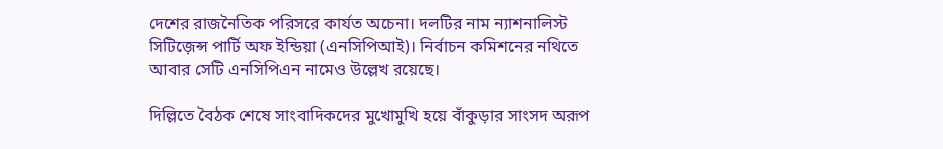দেশের রাজনৈতিক পরিসরে কার্যত অচেনা। দলটির নাম ন্যাশনালিস্ট সিটিজ়েন্স পার্টি অফ ইন্ডিয়া (এনসিপিআই)। নির্বাচন কমিশনের নথিতে আবার সেটি এনসিপিএন নামেও উল্লেখ রয়েছে।

দিল্লিতে বৈঠক শেষে সাংবাদিকদের মুখোমুখি হয়ে বাঁকুড়ার সাংসদ অরূপ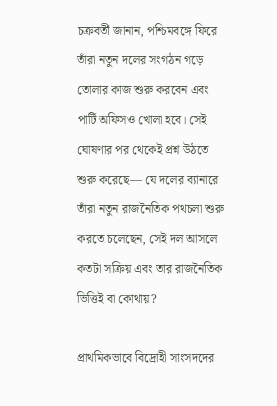চক্রবর্তী জানান, পশ্চিমবঙ্গে ফিরে তাঁরা নতুন দলের সংগঠন গড়ে তোলার কাজ শুরু করবেন এবং পার্টি অফিসও খোলা হবে। সেই ঘোষণার পর থেকেই প্রশ্ন উঠতে শুরু করেছে— যে দলের ব্যানারে তাঁরা নতুন রাজনৈতিক পথচলা শুরু করতে চলেছেন, সেই দল আসলে কতটা সক্রিয় এবং তার রাজনৈতিক ভিত্তিই বা কোথায়?

প্রাথমিকভাবে বিদ্রোহী সাংসদদের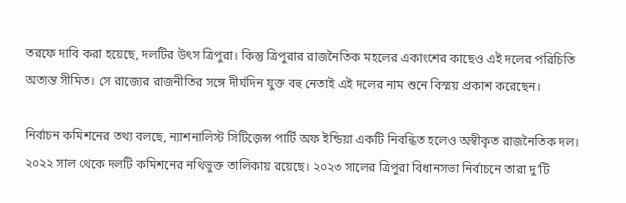তরফে দাবি করা হয়েছে, দলটির উৎস ত্রিপুরা। কিন্তু ত্রিপুরার রাজনৈতিক মহলের একাংশের কাছেও এই দলের পরিচিতি অত্যন্ত সীমিত। সে রাজ্যের রাজনীতির সঙ্গে দীর্ঘদিন যুক্ত বহু নেতাই এই দলের নাম শুনে বিস্ময় প্রকাশ করেছেন।

নির্বাচন কমিশনের তথ্য বলছে, ন্যাশনালিস্ট সিটিজ়েন্স পার্টি অফ ইন্ডিয়া একটি নিবন্ধিত হলেও অস্বীকৃত রাজনৈতিক দল। ২০২২ সাল থেকে দলটি কমিশনের নথিভুক্ত তালিকায় রয়েছে। ২০২৩ সালের ত্রিপুরা বিধানসভা নির্বাচনে তারা দু’টি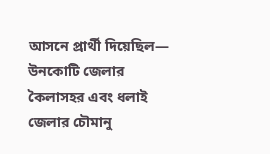আসনে প্রার্থী দিয়েছিল— উনকোটি জেলার কৈলাসহর এবং ধলাই জেলার চৌমানু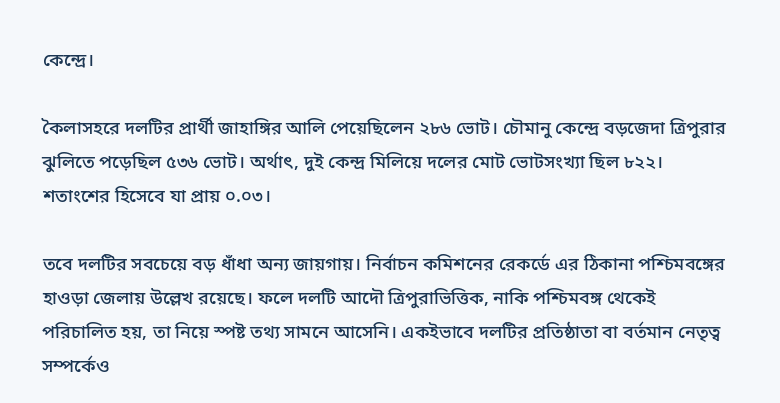কেন্দ্রে।

কৈলাসহরে দলটির প্রার্থী জাহাঙ্গির আলি পেয়েছিলেন ২৮৬ ভোট। চৌমানু কেন্দ্রে বড়জেদা ত্রিপুরার ঝুলিতে পড়েছিল ৫৩৬ ভোট। অর্থাৎ, দুই কেন্দ্র মিলিয়ে দলের মোট ভোটসংখ্যা ছিল ৮২২। শতাংশের হিসেবে যা প্রায় ০.০৩।

তবে দলটির সবচেয়ে বড় ধাঁধা অন্য জায়গায়। নির্বাচন কমিশনের রেকর্ডে এর ঠিকানা পশ্চিমবঙ্গের হাওড়া জেলায় উল্লেখ রয়েছে। ফলে দলটি আদৌ ত্রিপুরাভিত্তিক, নাকি পশ্চিমবঙ্গ থেকেই পরিচালিত হয়, তা নিয়ে স্পষ্ট তথ্য সামনে আসেনি। একইভাবে দলটির প্রতিষ্ঠাতা বা বর্তমান নেতৃত্ব সম্পর্কেও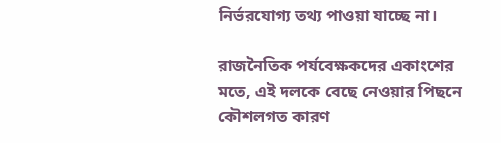নির্ভরযোগ্য তথ্য পাওয়া যাচ্ছে না।

রাজনৈতিক পর্যবেক্ষকদের একাংশের মতে, এই দলকে বেছে নেওয়ার পিছনে কৌশলগত কারণ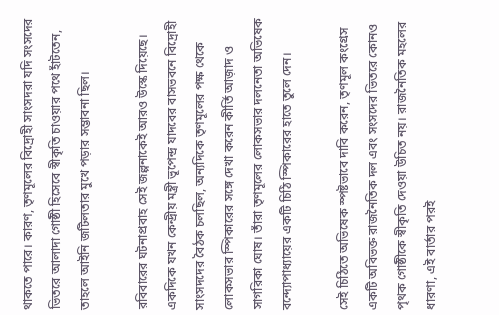থাকতে পারে। কারণ, তৃণমূলের বিদ্রোহী সাংসদরা যদি সংসদের ভিতরে আলাদা গোষ্ঠী হিসেবে স্বীকৃতি চাওয়ার পথে হাঁটতেন, তাহলে আইনি জটিলতার মুখে পড়ার সম্ভাবনা ছিল।

রবিবারের ঘটনাপ্রবাহ সেই জল্পনাকেই আরও উস্কে দিয়েছে। একদিকে যখন কেন্দ্রীয় মন্ত্রী ভূপেন্দ্র যাদবের বাসভবনে বিদ্রোহী সাংসদদের বৈঠক চলছিল, অন্যদিকে তৃণমূলের পক্ষ থেকে লোকসভার স্পিকারের সঙ্গে দেখা করেন কীর্তি আজ়াদ ও সাগরিকা ঘোষ। তাঁরা তৃণমূলের লোকসভার দলনেতা অভিষেক বন্দ্যোপাধ্যায়ের একটি চিঠি স্পিকারের হাতে তুলে দেন।

সেই চিঠিতে অভিষেক স্পষ্টভাবে দাবি করেন, তৃণমূল কংগ্রেস একটি অবিভক্ত রাজনৈতিক দল এবং সংসদের ভিতরে কোনও পৃথক গোষ্ঠীকে স্বীকৃতি দেওয়া উচিত নয়। রাজনৈতিক মহলের ধারণা, এই বার্তার পরই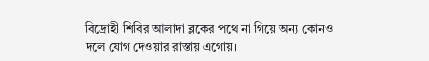বিদ্রোহী শিবির আলাদা ব্লকের পথে না গিয়ে অন্য কোনও দলে যোগ দেওয়ার রাস্তায় এগোয়।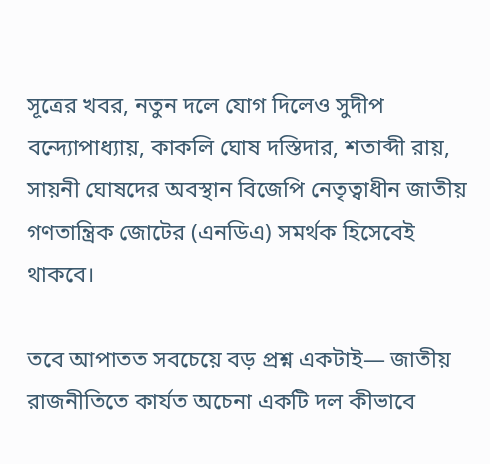সূত্রের খবর, নতুন দলে যোগ দিলেও সুদীপ বন্দ্যোপাধ্যায়, কাকলি ঘোষ দস্তিদার, শতাব্দী রায়, সায়নী ঘোষদের অবস্থান বিজেপি নেতৃত্বাধীন জাতীয় গণতান্ত্রিক জোটের (এনডিএ) সমর্থক হিসেবেই থাকবে।

তবে আপাতত সবচেয়ে বড় প্রশ্ন একটাই— জাতীয় রাজনীতিতে কার্যত অচেনা একটি দল কীভাবে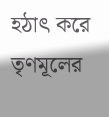হঠাৎ করে তৃণমূলের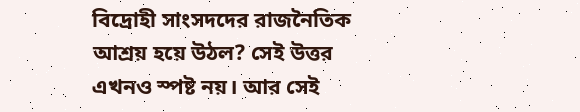বিদ্রোহী সাংসদদের রাজনৈতিক আশ্রয় হয়ে উঠল? সেই উত্তর এখনও স্পষ্ট নয়। আর সেই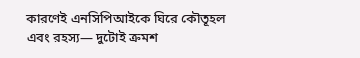কারণেই এনসিপিআইকে ঘিরে কৌতূহল এবং রহস্য— দুটোই ক্রমশ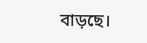বাড়ছে।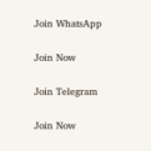Join WhatsApp

Join Now

Join Telegram

Join Now